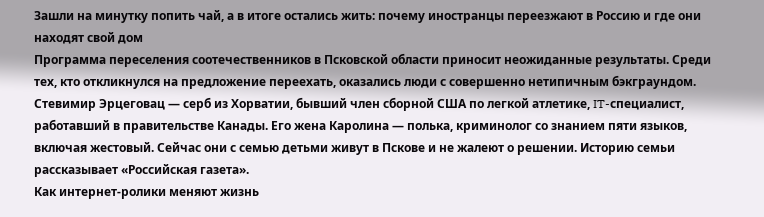Зашли на минутку попить чай, а в итоге остались жить: почему иностранцы переезжают в Россию и где они находят свой дом
Программа переселения соотечественников в Псковской области приносит неожиданные результаты. Среди тех, кто откликнулся на предложение переехать, оказались люди с совершенно нетипичным бэкграундом. Стевимир Эрцеговац — серб из Хорватии, бывший член сборной США по легкой атлетике, IT-специалист, работавший в правительстве Канады. Его жена Каролина — полька, криминолог со знанием пяти языков, включая жестовый. Сейчас они с семью детьми живут в Пскове и не жалеют о решении. Историю семьи рассказывает «Российская газета».
Как интернет-ролики меняют жизнь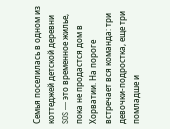Семья поселилась в одном из коттеджей детской деревни SOS — это временное жилье, пока не продастся дом в Хорватии. На пороге встречает вся команда: три девочки-подростка, еще три помладше и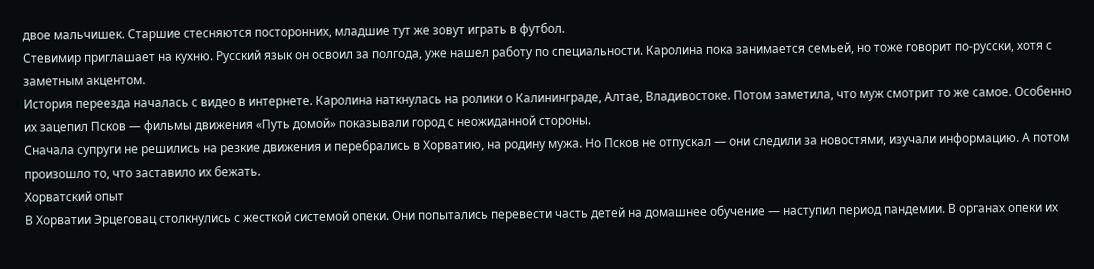двое мальчишек. Старшие стесняются посторонних, младшие тут же зовут играть в футбол.
Стевимир приглашает на кухню. Русский язык он освоил за полгода, уже нашел работу по специальности. Каролина пока занимается семьей, но тоже говорит по-русски, хотя с заметным акцентом.
История переезда началась с видео в интернете. Каролина наткнулась на ролики о Калининграде, Алтае, Владивостоке. Потом заметила, что муж смотрит то же самое. Особенно их зацепил Псков — фильмы движения «Путь домой» показывали город с неожиданной стороны.
Сначала супруги не решились на резкие движения и перебрались в Хорватию, на родину мужа. Но Псков не отпускал — они следили за новостями, изучали информацию. А потом произошло то, что заставило их бежать.
Хорватский опыт
В Хорватии Эрцеговац столкнулись с жесткой системой опеки. Они попытались перевести часть детей на домашнее обучение — наступил период пандемии. В органах опеки их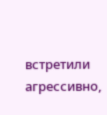встретили агрессивно,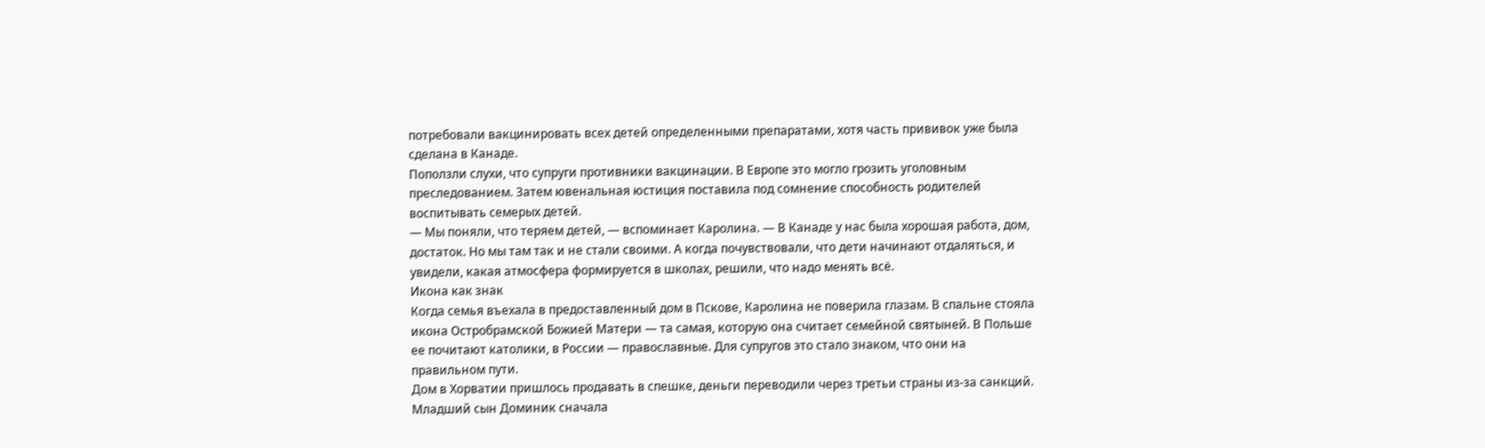потребовали вакцинировать всех детей определенными препаратами, хотя часть прививок уже была сделана в Канаде.
Поползли слухи, что супруги противники вакцинации. В Европе это могло грозить уголовным преследованием. Затем ювенальная юстиция поставила под сомнение способность родителей воспитывать семерых детей.
— Мы поняли, что теряем детей, — вспоминает Каролина. — В Канаде у нас была хорошая работа, дом, достаток. Но мы там так и не стали своими. А когда почувствовали, что дети начинают отдаляться, и увидели, какая атмосфера формируется в школах, решили, что надо менять всё.
Икона как знак
Когда семья въехала в предоставленный дом в Пскове, Каролина не поверила глазам. В спальне стояла икона Остробрамской Божией Матери — та самая, которую она считает семейной святыней. В Польше ее почитают католики, в России — православные. Для супругов это стало знаком, что они на правильном пути.
Дом в Хорватии пришлось продавать в спешке, деньги переводили через третьи страны из-за санкций. Младший сын Доминик сначала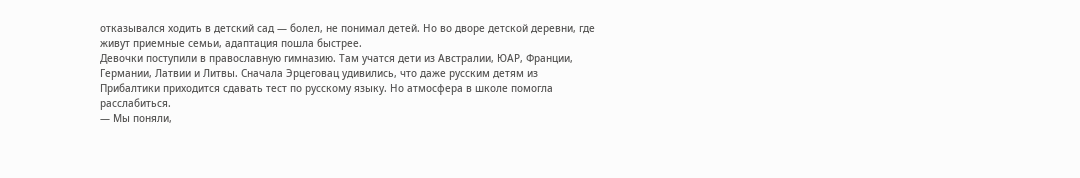отказывался ходить в детский сад — болел, не понимал детей. Но во дворе детской деревни, где живут приемные семьи, адаптация пошла быстрее.
Девочки поступили в православную гимназию. Там учатся дети из Австралии, ЮАР, Франции, Германии, Латвии и Литвы. Сначала Эрцеговац удивились, что даже русским детям из Прибалтики приходится сдавать тест по русскому языку. Но атмосфера в школе помогла расслабиться.
— Мы поняли,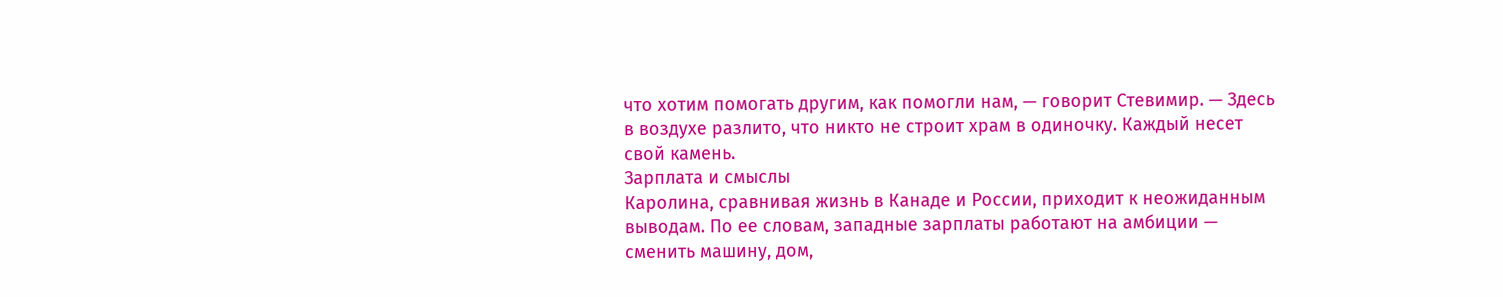что хотим помогать другим, как помогли нам, — говорит Стевимир. — Здесь в воздухе разлито, что никто не строит храм в одиночку. Каждый несет свой камень.
Зарплата и смыслы
Каролина, сравнивая жизнь в Канаде и России, приходит к неожиданным выводам. По ее словам, западные зарплаты работают на амбиции — сменить машину, дом,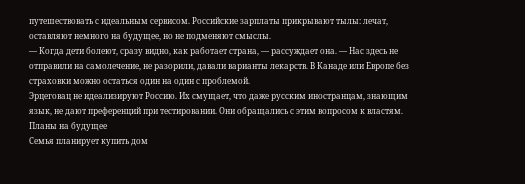путешествовать с идеальным сервисом. Российские зарплаты прикрывают тылы: лечат, оставляют немного на будущее, но не подменяют смыслы.
— Когда дети болеют, сразу видно, как работает страна, — рассуждает она. — Нас здесь не отправили на самолечение, не разорили, давали варианты лекарств. В Канаде или Европе без страховки можно остаться один на один с проблемой.
Эрцеговац не идеализируют Россию. Их смущает, что даже русским иностранцам, знающим язык, не дают преференций при тестировании. Они обращались с этим вопросом к властям.
Планы на будущее
Семья планирует купить дом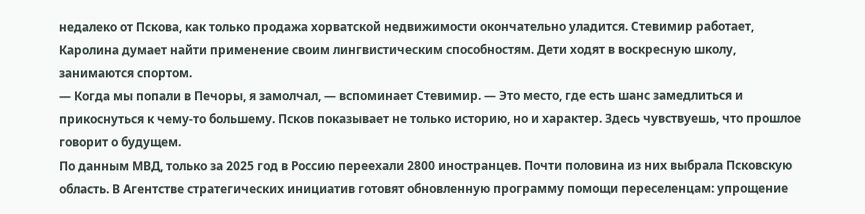недалеко от Пскова, как только продажа хорватской недвижимости окончательно уладится. Стевимир работает, Каролина думает найти применение своим лингвистическим способностям. Дети ходят в воскресную школу, занимаются спортом.
— Когда мы попали в Печоры, я замолчал, — вспоминает Стевимир. — Это место, где есть шанс замедлиться и прикоснуться к чему-то большему. Псков показывает не только историю, но и характер. Здесь чувствуешь, что прошлое говорит о будущем.
По данным МВД, только за 2025 год в Россию переехали 2800 иностранцев. Почти половина из них выбрала Псковскую область. В Агентстве стратегических инициатив готовят обновленную программу помощи переселенцам: упрощение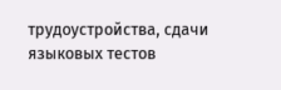трудоустройства, сдачи языковых тестов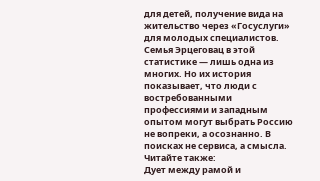для детей, получение вида на жительство через «Госуслуги» для молодых специалистов.
Семья Эрцеговац в этой статистике — лишь одна из многих. Но их история показывает, что люди с востребованными профессиями и западным опытом могут выбрать Россию не вопреки, а осознанно. В поисках не сервиса, а смысла.
Читайте также:
Дует между рамой и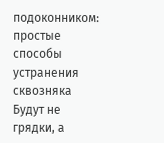подоконником: простые способы устранения сквозняка Будут не грядки, а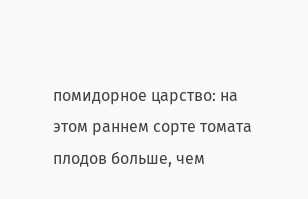помидорное царство: на этом раннем сорте томата плодов больше, чем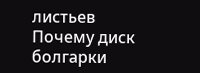листьев Почему диск болгарки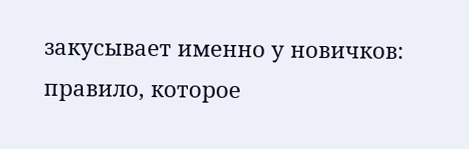закусывает именно у новичков: правило, которое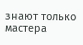знают только мастера